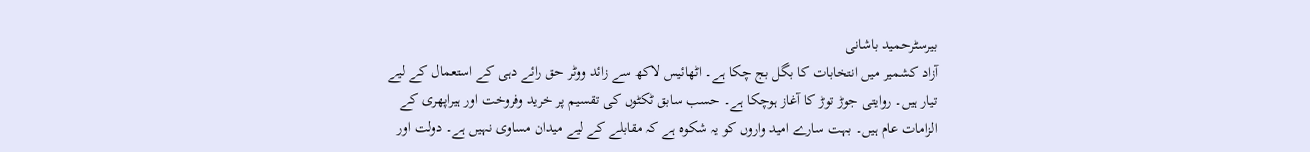بیرسٹرحمید باشانی
آزاد کشمیر میں انتخابات کا بگل بج چکا ہے۔ اٹھائیس لاکھ سے زائد ووٹر حق رائے دہی کے استعمال کے لیے تیار ہیں۔ روایتی جوڑ توڑ کا آغاز ہوچکا ہے۔ حسب سابق ٹکٹوں کی تقسیم پر خرید وفروخت اور ہیراپھری کے الزامات عام ہیں۔ بہت سارے امید واروں کو یہ شکوہ ہے کہ مقابلے کے لیے میدان مساوی نہیں ہے۔ دولت اور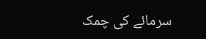سرمائے کی چمک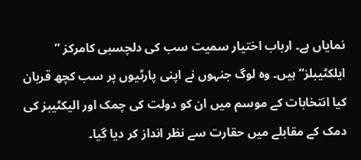نمایاں ہے۔ ارباب اختیار سمیت سب کی دلچسبی کامرکز ” ایلکٹیبلز” ہیں۔ وہ لوگ جنہوں نے اپنی پارٹیوں پر سب کچھ قربان کیا انتخابات کے موسم میں ان کو دولت کی چمک اور الیکٹیبز کی دمک کے مقابلے میں حقارت سے نظر انداز کر دیا گیا۔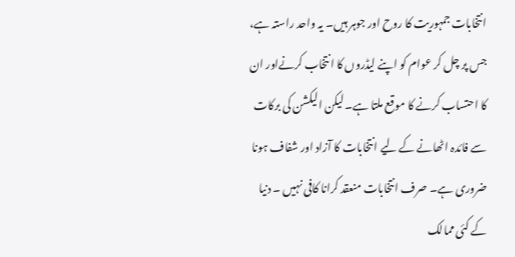انتخابات جمہوریت کا روح اور جوہر ہیں۔ یہ واحد راستہ ہے، جس پر چل کر عوام کو اپنے لیڈروں کا انتخاب کرنےاور ان کا احتساب کرنے کا موقع ملتا ہے۔ لیکن الیکشن کی برکات سے فائدہ اٹھانے کے لیے انتخابات کا آزاد اور شفاف ہونا ضروری ہے۔ صرف انتخابات منعقد کرانا کافی نہیں ۔ دنیا کے کئی ممالک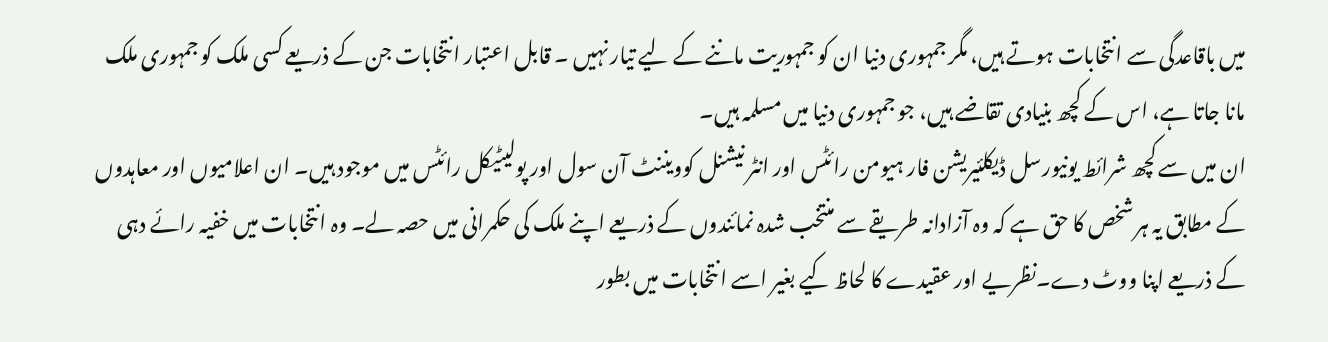میں باقاعدگی سے انتخابات ہوتے ہیں، مگر جمہوری دنیا ان کو جمہوریت ماننے کے لیے تیار نہیں ۔ قابل اعتبار انتخابات جن کے ذریعے کسی ملک کو جمہوری ملک مانا جاتا ہے، اس کے کچھ بنیادی تقاضے ہیں، جو جمہوری دنیا میں مسلمہ ہیں۔
ان میں سے کچھ شرائط یونیورسل ڈیکلئیریشن فار ہیومن رائٹس اور انٹر نیشنل کوویننٹ آن سول اور پولیٹیکل رائٹس میں موجود ہیں۔ ان اعلامیوں اور معاہدوں کے مطابق یہ ہر شخص کا حق ہے کہ وہ آزادانہ طریقے سے منتخب شدہ نمائندوں کے ذریعے اپنے ملک کی حکمرانی میں حصہ لے۔ وہ انتخابات میں خفیہ رائے دہی کے ذریعے اپنا ووٹ دے۔نظریے اور عقیدے کا لحاظ کیے بغیر اسے انتخابات میں بطور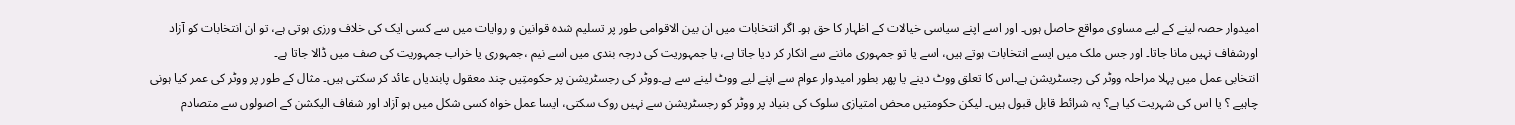امیدوار حصہ لینے کے لیے مساوی مواقع حاصل ہوں۔ اور اسے اپنے سیاسی خیالات کے اظہار کا حق ہو۔ اگر انتخابات میں ان بین الاقوامی طور پر تسلیم شدہ قوانین و روایات میں سے کسی ایک کی خلاف ورزی ہوتی ہے، تو ان انتخابات کو آزاد اورشفاف نہیں مانا جاتا۔ اور جس ملک میں ایسے انتخابات ہوتے ہیں، اسے یا تو جمہوری ماننے سے انکار کر دیا جاتا ہے، یا جمہوریت کی درجہ بندی میں اسے نیم ،جمہوری یا خراب جمہوریت کی صف میں ڈالا جاتا ہے۔
انتخابی عمل میں پہلا مراحلہ ووٹر کی رجسٹریشن ہے۔اس کا تعلق ووٹ دینے یا پھر بطور امیدوار عوام سے اپنے لیے ووٹ لینے سے ہے۔ووٹر کی رجسٹریشن پر حکومتِیں چند معقول پابندیاں عائد کر سکتی ہیں۔ مثال کے طور پر ووٹر کی عمر کیا ہونی چاہیے ؟ یا اس کی شہریت کیا ہے؟ یہ شرائط قابل قبول ہیں۔ لیکن حکومتیں محض امتیازی سلوک کی بنیاد پر ووٹر کو رجسٹریشن سے نہیں روک سکتی، ایسا عمل خواہ کسی شکل میں ہو آزاد اور شفاف الیکشن کے اصولوں سے متصادم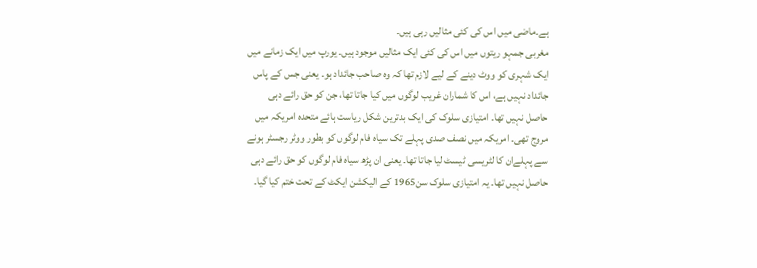ہے۔ماضی میں اس کی کئی مثالیں رہی ہیں۔
مغربی جمہو ریتوں میں اس کی کئی ایک مثالیں موجود ہیں۔ یورپ میں ایک زمانے میں ایک شہری کو ووٹ دینے کے لیے لازم تھا کہ وہ صاحب جائداد ہو۔ یعنی جس کے پاس جائداد نہیں ہے، اس کا شماران غریب لوگوں میں کیا جاتا تھا، جن کو حق رائے دہی حاصل نہیں تھا۔ امتیازی سلوک کی ایک بدترین شکل ریاست ہائے متحدہ امریکہ میں مروج تھی۔ امریکہ میں نصف صدی پہلے تک سیاہ فام لوگوں کو بطور ووٹر رجسٹر ہونے سے پہلےان کا لٹریسی ٹیسٹ لیا جاتا تھا۔ یعنی ان پڑھ سیاہ فام لوگوں کو حق رائے دہی حاصل نہیں تھا۔ یہ امتیازی سلوک سن1965 کے الیکشن ایکٹ کے تحت ختم کیا گیا۔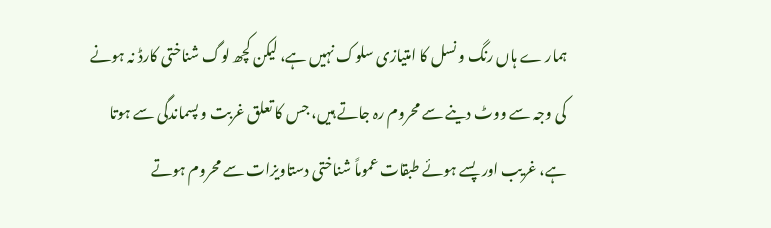ہمار ے ہاں رنگ و نسل کا امتیازی سلوک نہیں ہے، لیکن کچھ لوگ شناختی کارڈ نہ ہونے کی وجہ سے ووٹ دینے سے محروم رہ جاتے ہیں، جس کا تعلق غربت و پسماندگی سے ہوتا ہے، غریب اور پسے ہوئے طبقات عموماً شناختی دستاویزات سے محروم ہوتے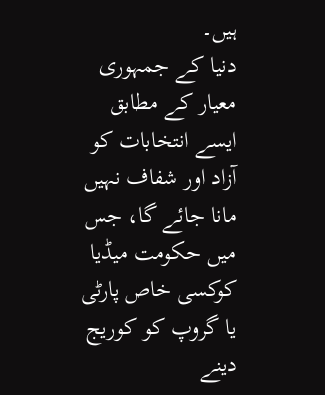ہیں۔
دنیا کے جمہوری معیار کے مطابق ایسے انتخابات کو آزاد اور شفاف نہیں مانا جائے گا، جس میں حکومت میڈیا کوکسی خاص پارٹی یا گروپ کو کوریج دینے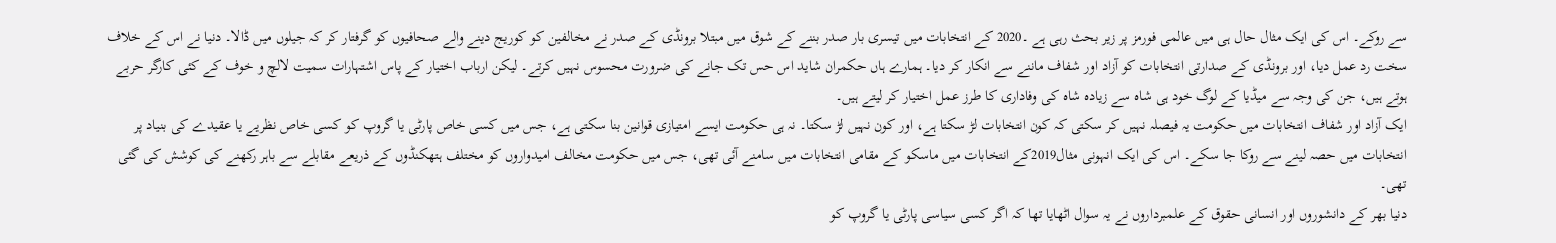سے روکے۔ اس کی ایک مثال حال ہی میں عالمی فورمز پر زیر بحث رہی ہے ۔2020 کے انتخابات میں تیسری بار صدر بننے کے شوق میں مبتلا برونڈی کے صدر نے مخالفین کو کوریج دینے والے صحافیوں کو گرفتار کر کہ جیلوں میں ڈالا۔ دنیا نے اس کے خلاف سخت رد عمل دیا، اور برونڈی کے صدارتی انتخابات کو آزاد اور شفاف ماننے سے انکار کر دیا۔ ہمارے ہاں حکمران شاید اس حس تک جانے کی ضرورت محسوس نہیں کرتے۔ لیکن ارباب اختیار کے پاس اشتہارات سمیت لالچ و خوف کے کئی کارگر حربے ہوتے ہیں، جن کی وجہ سے میڈیا کے لوگ خود ہی شاہ سے زیادہ شاہ کی وفاداری کا طرز عمل اختیار کر لیتے ہیں۔
ایک آزاد اور شفاف انتخابات میں حکومت یہ فیصلہ نہیں کر سکتی کہ کون انتخابات لڑ سکتا ہے، اور کون نہیں لڑ سکتا۔ نہ ہی حکومت ایسے امتیازی قوانین بنا سکتی ہے، جس میں کسی خاص پارٹی یا گروپ کو کسی خاص نظریے یا عقیدے کی بنیاد پر انتخابات میں حصہ لینے سے روکا جا سکے۔ اس کی ایک انہونی مثال2019کے انتخابات میں ماسکو کے مقامی انتخابات میں سامنے آئی تھی، جس میں حکومت مخالف امیدواروں کو مختلف ہتھکنڈوں کے ذریعے مقابلے سے باہر رکھنے کی کوشش کی گئی تھی۔
دنیا بھر کے دانشوروں اور انسانی حقوق کے علمبرداروں نے یہ سوال اٹھایا تھا کہ اگر کسی سیاسی پارٹی یا گروپ کو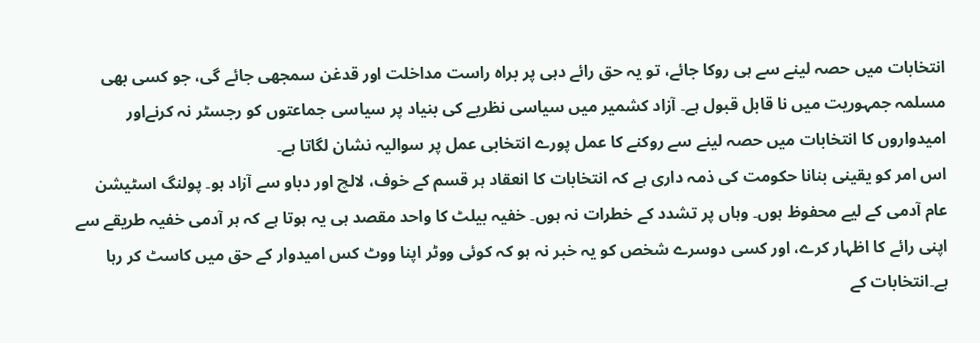انتخابات میں حصہ لینے سے ہی روکا جائے، تو یہ حق رائے دہی پر براہ راست مداخلت اور قدغن سمجھی جائے گی، جو کسی بھی مسلمہ جمہوریت میں نا قابل قبول ہے۔ آزاد کشمیر میں سیاسی نظریے کی بنیاد پر سیاسی جماعتوں کو رجسٹر نہ کرنےاور امیدواروں کا انتخابات میں حصہ لینے سے روکنے کا عمل پورے انتخابی عمل پر سوالیہ نشان لگاتا ہے۔
اس امر کو یقینی بنانا حکومت کی ذمہ داری ہے کہ انتخابات کا انعقاد ہر قسم کے خوف، لالچ اور دباو سے آزاد ہو۔ پولنگ اسٹیشن عام آدمی کے لیے محفوظ ہوں۔ وہاں پر تشدد کے خطرات نہ ہوں۔ خفیہ بیلٹ کا واحد مقصد ہی یہ ہوتا ہے کہ ہر آدمی خفیہ طریقے سے اپنی رائے کا اظہار کرے، اور کسی دوسرے شخص کو یہ خبر نہ ہو کہ کوئی ووٹر اپنا ووٹ کس امیدوار کے حق میں کاسٹ کر رہا ہے۔انتخابات کے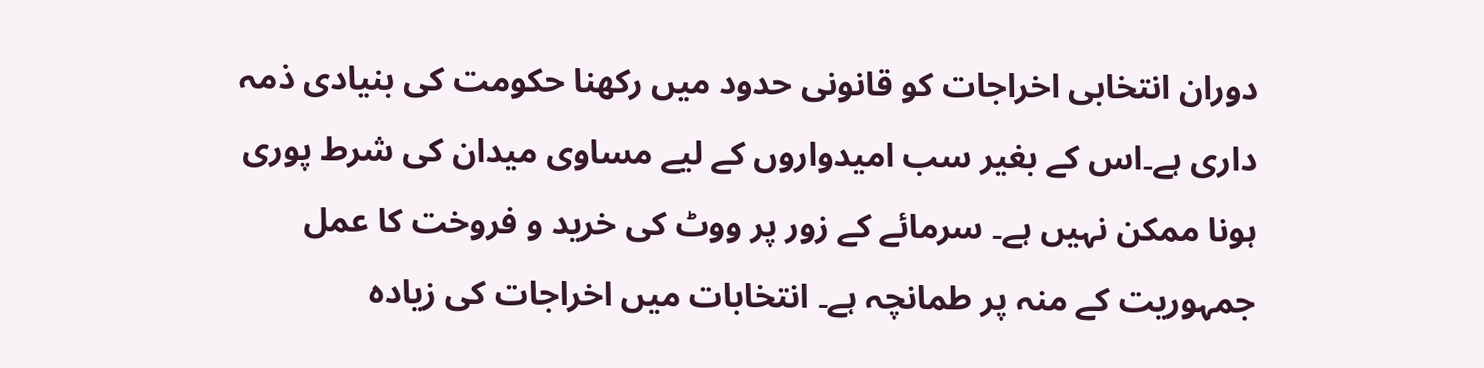دوران انتخابی اخراجات کو قانونی حدود میں رکھنا حکومت کی بنیادی ذمہ داری ہے۔اس کے بغیر سب امیدواروں کے لیے مساوی میدان کی شرط پوری ہونا ممکن نہیں ہے۔ سرمائے کے زور پر ووٹ کی خرید و فروخت کا عمل جمہوریت کے منہ پر طمانچہ ہے۔ انتخابات میں اخراجات کی زیادہ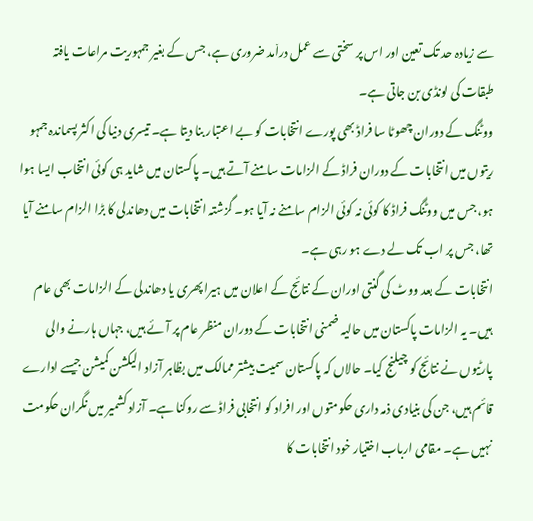سے زیادہ حد تک تعین اور اس پر سختی سے عمل درا٘مد ضروری ہے، جس کے بغیر جمہوریت مراعات یافتہ طبقات کی لونڈی بن جاتی ہے۔
ووٹنگ کے دوران چھوٹا سا فراڈ بھی پورے انتخابات کو بے اعتبار بنا دیتا ہے۔ تیسری دنیا کی اکثر پسماندہ جمہو ریتوں میں انتخابات کے دوران فراڈ کے الزامات سامنے آتے ہیں۔ پاکستان میں شاید ہی کوئی انتخاب ایسا ہوا ہو، جس میں ووٹنگ فراڈ کا کوئی نہ کوئی الزام سامنے نہ آیا ہو۔ گزشتہ انتخابات میں دھاندلی کا بڑا الزام سامنے آیا تھا، جس پر اب تک لے دے ہو رہی ہے۔
انتخابات کے بعد ووٹ کی گنتی اوران کے نتائج کے اعلان میں ہیرا پھری یا دھاندلی کے الزامات بھی عام ہیں۔ یہ الزامات پاکستان میں حالیہ ضمنی انتخابات کے دوران منظر عام پر آئے ہیں، جہاں ہارنے والی پارٹیوں نے نتائج کو چیلنج کیا۔ حالاں کہ پاکستان سمیت بیشتر ممالک میں بظاہر آزاد الیکشن کمیشن جیسے ادارے قائم ہیں، جن کی بنیادی ذمہ داری حکومتوں اور افراد کو انتخابی فراڈ سے روکنا ہے۔ آزاد کشمیر میں نگران حکومت نہیں ہے۔ مقامی ارباب اختیار خود انتخابات کا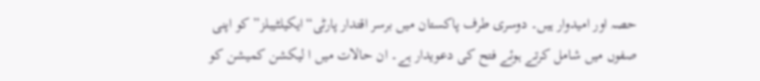حصہ اور امیدوار ہیں۔ دوسری طرف پاکستان میں برسر اقتدار پارٹی“ایکیلٹیبلز” کو اپنی صفوں میں شامل کرتے ہوئے فتح کی دعویدار ہے۔ ان حالات میں ا لیکشن کمیشن کو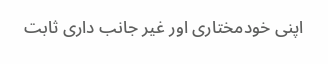اپنی خودمختاری اور غیر جانب داری ثابت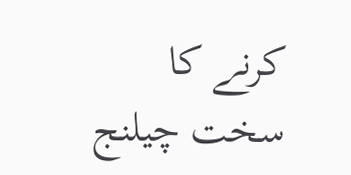کرنے کا سخت چیلنج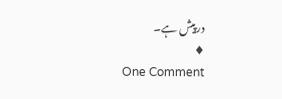درپیش ہے۔
♦
One Comment